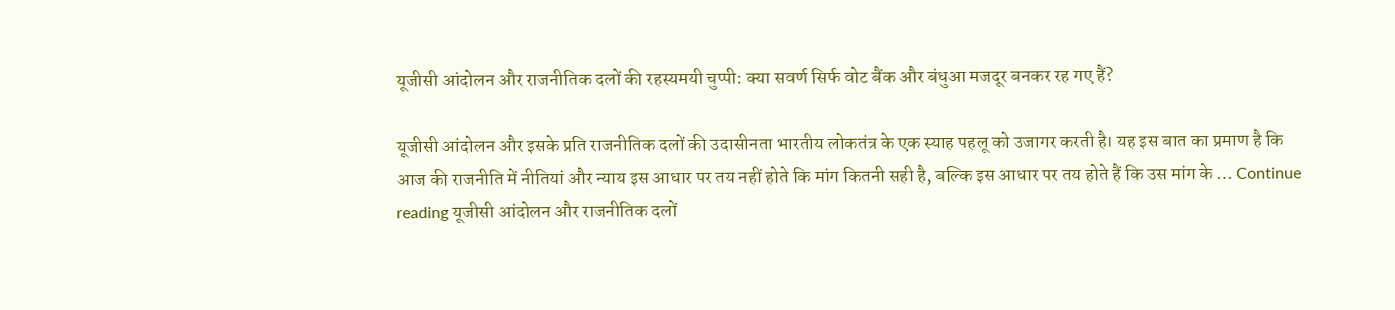यूजीसी आंदोलन और राजनीतिक दलों की रहस्यमयी चुप्पी: क्या सवर्ण सिर्फ वोट बैंक और बंधुआ मजदूर बनकर रह गए हैं?

यूजीसी आंदोलन और इसके प्रति राजनीतिक दलों की उदासीनता भारतीय लोकतंत्र के एक स्याह पहलू को उजागर करती है। यह इस बात का प्रमाण है कि आज की राजनीति में नीतियां और न्याय इस आधार पर तय नहीं होते कि मांग कितनी सही है, बल्कि इस आधार पर तय होते हैं कि उस मांग के … Continue reading यूजीसी आंदोलन और राजनीतिक दलों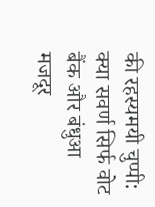की रहस्यमयी चुप्पी: क्या सवर्ण सिर्फ वोट बैंक और बंधुआ मजदूर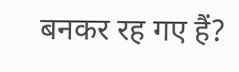बनकर रह गए हैं?